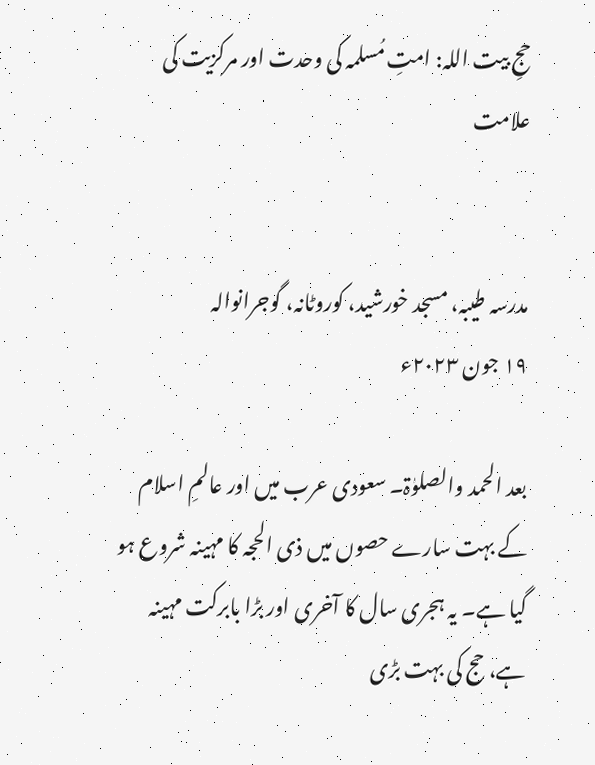حجِ بیت اللہ: امتِ مُسلمہ کی وحدت اور مرکزیت کی علامت


مدرسہ طیبہ، مسجد خورشید، کوروٹانہ، گوجرانوالہ
۱۹ جون ۲۰۲۳ء

بعد الحمد والصلوٰۃ۔ سعودی عرب میں اور عالمِ اسلام کے بہت سارے حصوں میں ذی الحجہ کا مہینہ شروع ہو گیا ہے۔ یہ ہجری سال کا آخری اور بڑا بابرکت مہینہ ہے، حج کی بہت بڑی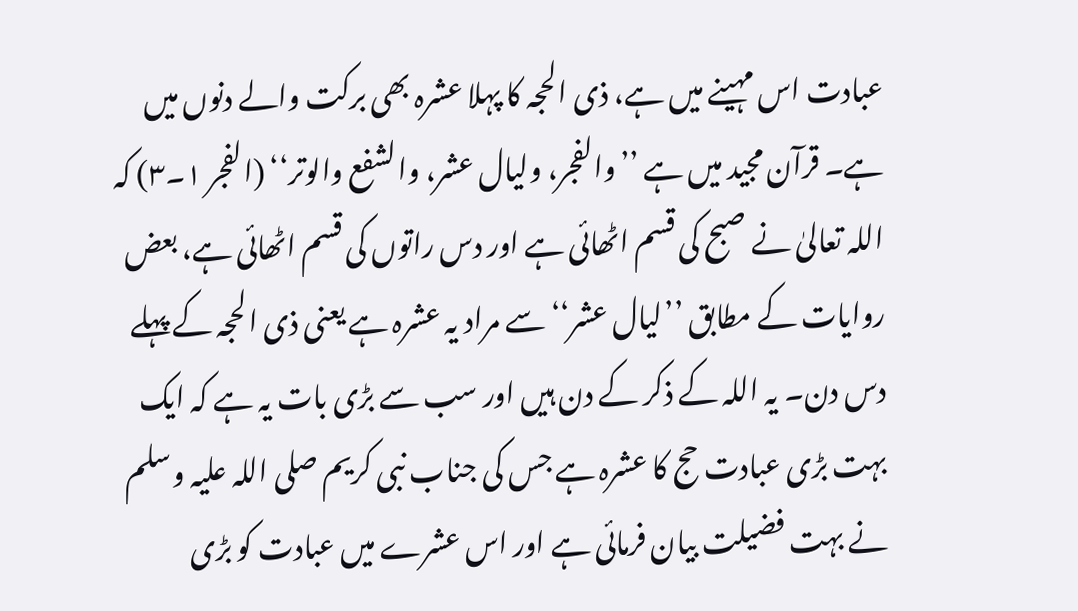عبادت اس مہینے میں ہے، ذی الحجہ کا پہلا عشرہ بھی برکت والے دنوں میں ہے۔ قرآن مجید میں ہے ’’والفجر، ولیال عشر، والشفع والوتر‘‘ (الفجر ۱۔۳) کہ اللہ تعالیٰ نے صبح کی قسم اٹھائی ہے اور دس راتوں کی قسم اٹھائی ہے، بعض روایات کے مطابق ’’لیال عشر‘‘ سے مراد یہ عشرہ ہے یعنی ذی الحجہ کے پہلے دس دن۔ یہ اللہ کے ذکر کے دن ہیں اور سب سے بڑی بات یہ ہے کہ ایک بہت بڑی عبادت حج کا عشرہ ہے جس کی جناب نبی کریم صلی اللہ علیہ وسلم نے بہت فضیلت بیان فرمائی ہے اور اس عشرے میں عبادت کو بڑی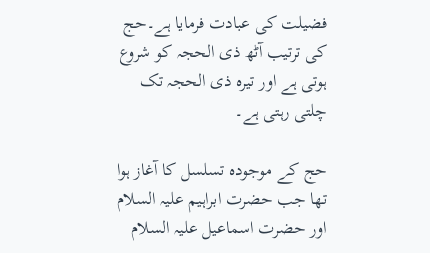فضیلت کی عبادت فرمایا ہے۔حج کی ترتیب آٹھ ذی الحجہ کو شروع ہوتی ہے اور تیرہ ذی الحجہ تک چلتی رہتی ہے۔

حج کے موجودہ تسلسل کا آغاز ہوا تھا جب حضرت ابراہیم علیہ السلام اور حضرت اسماعیل علیہ السلام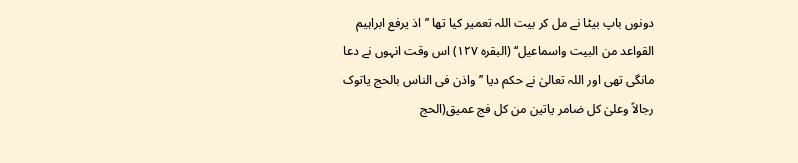دونوں باپ بیٹا نے مل کر بیت اللہ تعمیر کیا تھا ’’اذ یرفع ابراہیم القواعد من البیت واسماعیل‘‘ (البقرہ ۱۲۷) اس وقت انہوں نے دعا مانگی تھی اور اللہ تعالیٰ نے حکم دیا ’’واذن فی الناس بالحج یاتوک رجالاً‌ وعلیٰ کل ضامر یاتین من کل فج عمیق(الحج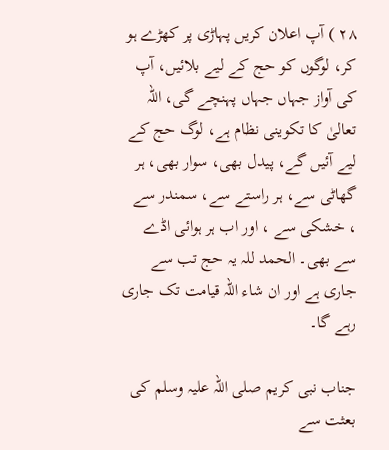۲۸ ) آپ اعلان کریں پہاڑی پر کھڑے ہو کر، لوگوں کو حج کے لیے بلائیں، آپ کی آواز جہاں جہاں پہنچے گی، اللہ تعالیٰ کا تکوینی نظام ہے، لوگ حج کے لیے آئیں گے، پیدل بھی، سوار بھی، ہر گھاٹی سے، ہر راستے سے، سمندر سے ، خشکی سے ، اور اب ہر ہوائی اڈے سے بھی۔ الحمد للہ یہ حج تب سے جاری ہے اور ان شاء اللہ قیامت تک جاری رہے گا۔

جناب نبی کریم صلی اللہ علیہ وسلم کی بعثت سے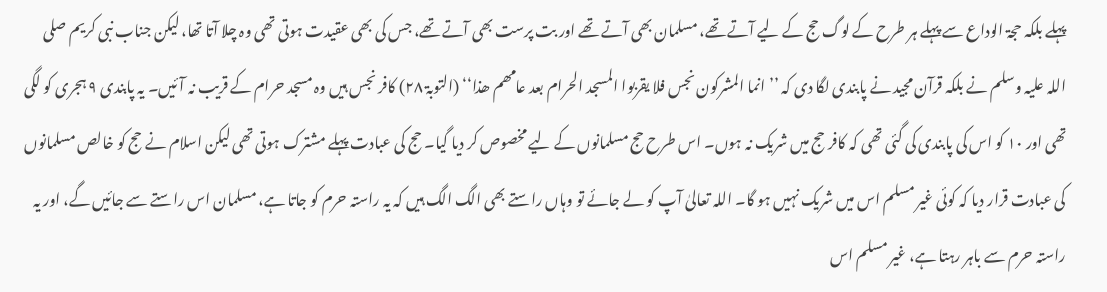پہلے بلکہ حجۃ الوداع سے پہلے ہر طرح کے لوگ حج کے لیے آتے تھے، مسلمان بھی آتے تھے اور بت پرست بھی آتے تھے، جس کی بھی عقیدت ہوتی تھی وہ چلا آتا تھا، لیکن جناب نبی کریم صلی اللہ علیہ وسلم نے بلکہ قرآن مجید نے پابندی لگا دی کہ ’’انما المشرکون نجس فلا یقربوا المسجد الحرام بعد عامھم ھذا‘‘ (التوبۃ ۲۸) کافر نجس ہیں وہ مسجد حرام کے قریب نہ آئیں۔ یہ پابندی ۹ ہجری کو لگی تھی اور ۱۰ کو اس کی پابندی کی گئی تھی کہ کافر حج میں شریک نہ ہوں۔ اس طرح حج مسلمانوں کے لیے مخصوص کر دیا گیا۔ حج کی عبادت پہلے مشترک ہوتی تھی لیکن اسلام نے حج کو خالص مسلمانوں کی عبادت قرار دیا کہ کوئی غیر مسلم اس میں شریک نہیں ہو گا۔ اللہ تعالیٰ آپ کو لے جائے تو وہاں راستے بھی الگ الگ ہیں کہ یہ راستہ حرم کو جاتا ہے، مسلمان اس راستے سے جائیں گے، اور یہ راستہ حرم سے باہر رہتا ہے، غیر مسلم اس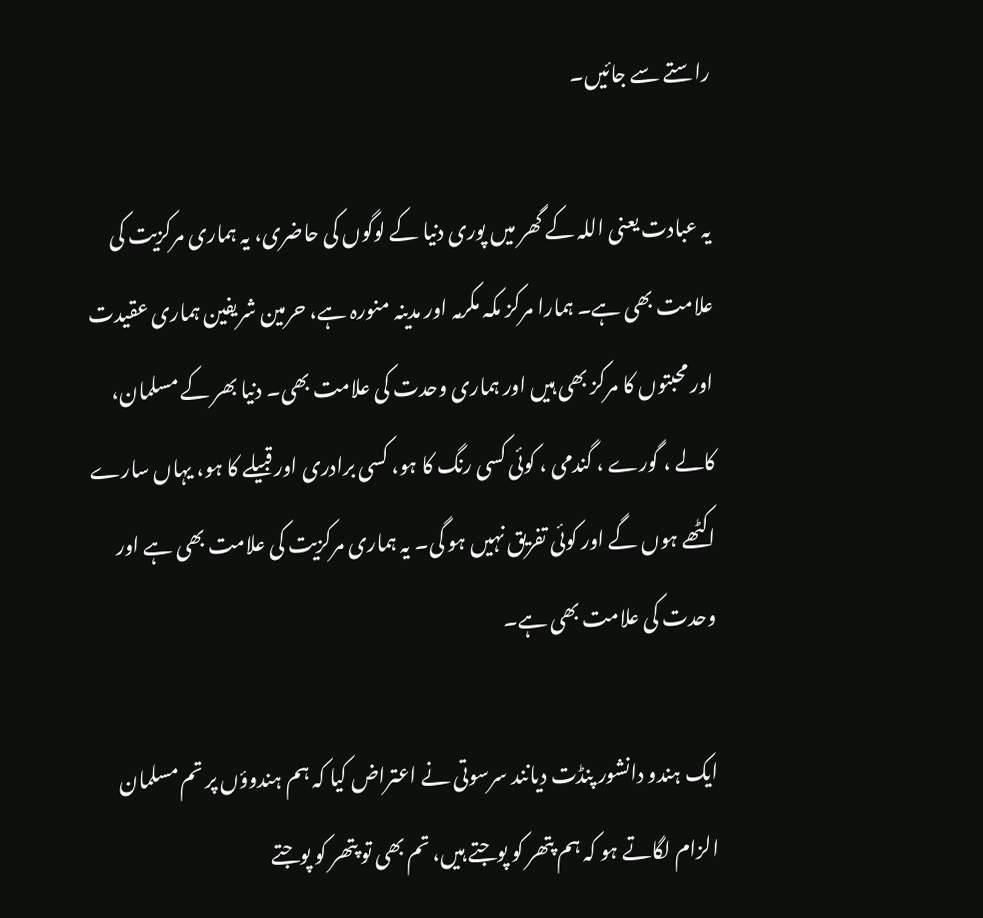راستے سے جائیں۔

یہ عبادت یعنی اللہ کے گھر میں پوری دنیا کے لوگوں کی حاضری، یہ ہماری مرکزیت کی علامت بھی ہے۔ ہمارا مرکز مکہ مکرمہ اور مدینہ منورہ ہے، حرمین شریفین ہماری عقیدت اور محبتوں کا مرکز بھی ہیں اور ہماری وحدت کی علامت بھی۔ دنیا بھر کے مسلمان، کالے ، گورے ، گندمی ، کوئی کسی رنگ کا ہو، کسی برادری اور قبیلے کا ہو، یہاں سارے اکٹھے ہوں گے اور کوئی تفریق نہیں ہو گی۔ یہ ہماری مرکزیت کی علامت بھی ہے اور وحدت کی علامت بھی ہے۔

ایک ہندو دانشور پنڈت دیانند سرسوتی نے اعتراض کیا کہ ہم ہندوؤں پر تم مسلمان الزام لگاتے ہو کہ ہم پتھر کو پوجتے ہیں، تم بھی تو پتھر کو پوجتے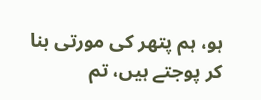ہو، ہم پتھر کی مورتی بنا کر پوجتے ہیں، تم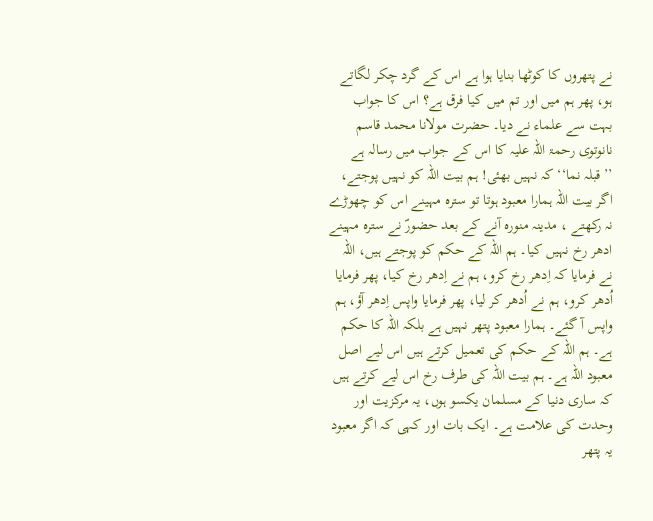نے پتھروں کا کوٹھا بنایا ہوا ہے اس کے گرد چکر لگاتے ہو، پھر ہم میں اور تم میں کیا فرق ہے؟ اس کا جواب بہت سے علماء نے دیا۔ حضرت مولانا محمد قاسم نانوتوی رحمۃ اللہ علیہ کا اس کے جواب میں رسالہ ہے ’’قبلہ نما‘‘ کہ نہیں بھئی! ہم بیت اللہ کو نہیں پوجتے، اگر بیت اللہ ہمارا معبود ہوتا تو سترہ مہینے اس کو چھوڑے نہ رکھتے ، مدینہ منورہ آنے کے بعد حضورؐ نے سترہ مہینے ادھر رخ نہیں کیا۔ ہم اللہ کے حکم کو پوجتے ہیں، اللہ نے فرمایا کہ اِدھر رخ کرو، ہم نے اِدھر رخ کیا، پھر فرمایا اُدھر کرو، ہم نے اُدھر کر لیا، پھر فرمایا واپس اِدھر آؤ، ہم واپس آ گئے۔ ہمارا معبود پتھر نہیں ہے بلکہ اللہ کا حکم ہے۔ ہم اللہ کے حکم کی تعمیل کرتے ہیں اس لیے اصل معبود اللہ ہے۔ ہم بیت اللہ کی طرف رخ اس لیے کرتے ہیں کہ ساری دنیا کے مسلمان یکسو ہوں، یہ مرکزیت اور وحدت کی علامت ہے۔ ایک بات اور کہی کہ اگر معبود یہ پتھر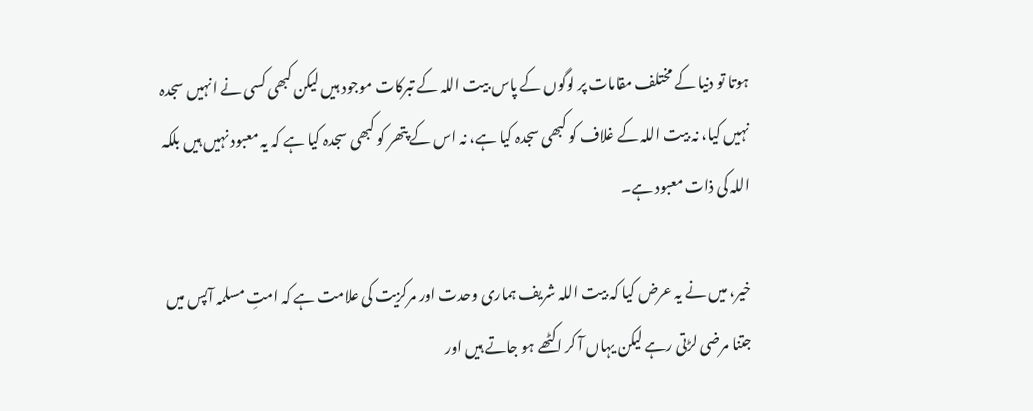ہوتا تو دنیا کے مختلف مقامات پر لوگوں کے پاس بیت اللہ کے تبرکات موجود ہیں لیکن کبھی کسی نے انہیں سجدہ نہیں کیا، نہ بیت اللہ کے غلاف کو کبھی سجدہ کیا ہے، نہ اس کے پتھر کو کبھی سجدہ کیا ہے کہ یہ معبود نہیں ہیں بلکہ اللہ کی ذات معبود ہے۔

خیر، میں نے یہ عرض کیا کہ بیت اللہ شریف ہماری وحدت اور مرکزیت کی علامت ہے کہ امتِ مسلمہ آپس میں جتنا مرضی لڑتی رہے لیکن یہاں آ کر اکٹھے ہو جاتے ہیں اور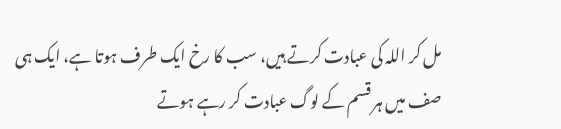مل کر اللہ کی عبادت کرتے ہیں، سب کا رخ ایک طرف ہوتا ہے، ایک ہی صف میں ہر قسم کے لوگ عبادت کر رہے ہوتے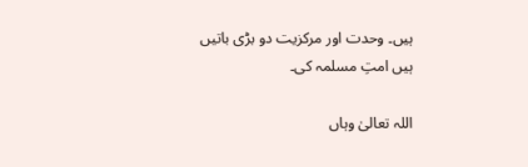ہیں۔ وحدت اور مرکزیت دو بڑی باتیں ہیں امتِ مسلمہ کی۔

اللہ تعالیٰ وہاں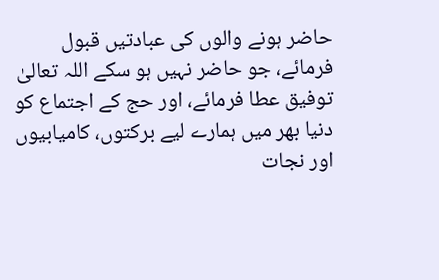حاضر ہونے والوں کی عبادتیں قبول فرمائے، جو حاضر نہیں ہو سکے اللہ تعالیٰ توفیق عطا فرمائے، اور حج کے اجتماع کو دنیا بھر میں ہمارے لیے برکتوں، کامیابیوں اور نجات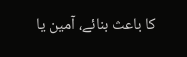کا باعث بنائے، آمین یا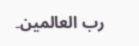رب العالمین۔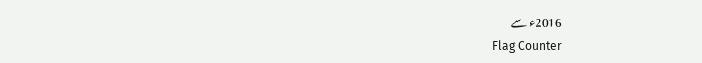2016ء سے
Flag Counter